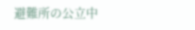避難所の公立中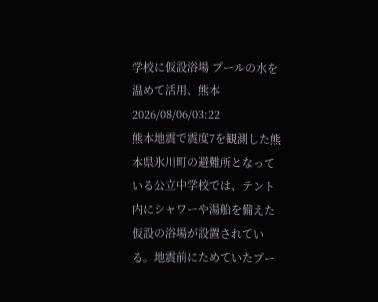学校に仮設浴場 プールの水を温めて活用、熊本
2026/08/06/03:22
熊本地震で震度7を観測した熊本県氷川町の避難所となっている公立中学校では、テント内にシャワーや湯船を備えた仮設の浴場が設置されている。地震前にためていたプー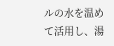ルの水を温めて活用し、湯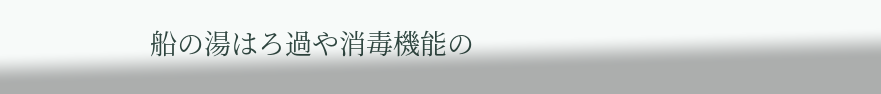船の湯はろ過や消毒機能の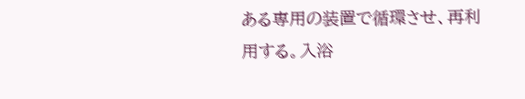ある専用の装置で循環させ、再利用する。入浴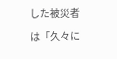した被災者は「久々に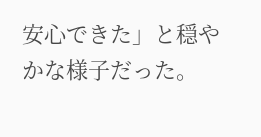安心できた」と穏やかな様子だった。